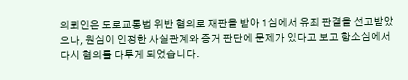의뢰인은 도로교통법 위반 혐의로 재판을 받아 1심에서 유죄 판결을 선고받았으나, 원심이 인정한 사실관계와 증거 판단에 문제가 있다고 보고 항소심에서 다시 혐의를 다투게 되었습니다.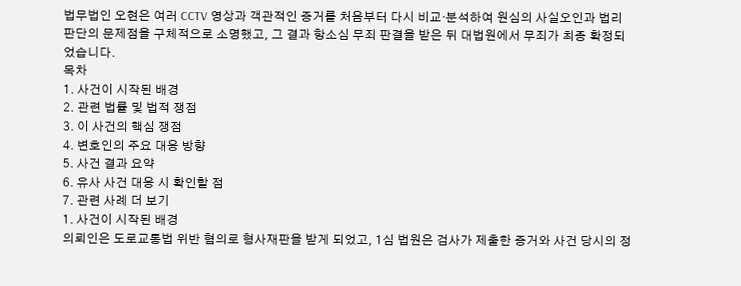법무법인 오현은 여러 CCTV 영상과 객관적인 증거를 처음부터 다시 비교·분석하여 원심의 사실오인과 법리 판단의 문제점을 구체적으로 소명했고, 그 결과 항소심 무죄 판결을 받은 뒤 대법원에서 무죄가 최종 확정되었습니다.
목차
1. 사건이 시작된 배경
2. 관련 법률 및 법적 쟁점
3. 이 사건의 핵심 쟁점
4. 변호인의 주요 대응 방향
5. 사건 결과 요약
6. 유사 사건 대응 시 확인할 점
7. 관련 사례 더 보기
1. 사건이 시작된 배경
의뢰인은 도로교통법 위반 혐의로 형사재판을 받게 되었고, 1심 법원은 검사가 제출한 증거와 사건 당시의 정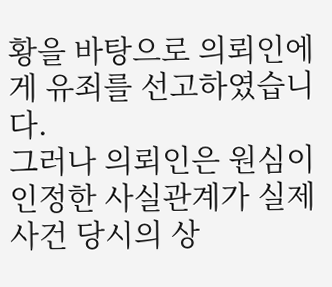황을 바탕으로 의뢰인에게 유죄를 선고하였습니다.
그러나 의뢰인은 원심이 인정한 사실관계가 실제 사건 당시의 상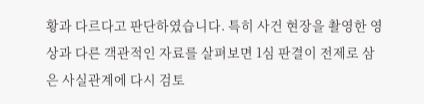황과 다르다고 판단하였습니다. 특히 사건 현장을 촬영한 영상과 다른 객관적인 자료를 살펴보면 1심 판결이 전제로 삼은 사실관계에 다시 검토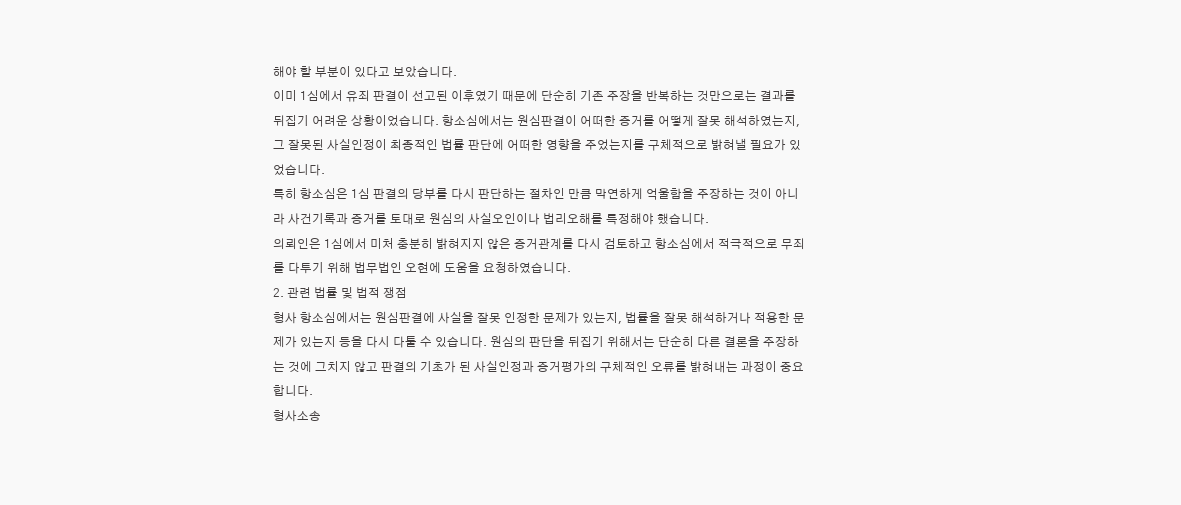해야 할 부분이 있다고 보았습니다.
이미 1심에서 유죄 판결이 선고된 이후였기 때문에 단순히 기존 주장을 반복하는 것만으로는 결과를 뒤집기 어려운 상황이었습니다. 항소심에서는 원심판결이 어떠한 증거를 어떻게 잘못 해석하였는지, 그 잘못된 사실인정이 최종적인 법률 판단에 어떠한 영향을 주었는지를 구체적으로 밝혀낼 필요가 있었습니다.
특히 항소심은 1심 판결의 당부를 다시 판단하는 절차인 만큼 막연하게 억울함을 주장하는 것이 아니라 사건기록과 증거를 토대로 원심의 사실오인이나 법리오해를 특정해야 했습니다.
의뢰인은 1심에서 미처 충분히 밝혀지지 않은 증거관계를 다시 검토하고 항소심에서 적극적으로 무죄를 다투기 위해 법무법인 오현에 도움을 요청하였습니다.
2. 관련 법률 및 법적 쟁점
형사 항소심에서는 원심판결에 사실을 잘못 인정한 문제가 있는지, 법률을 잘못 해석하거나 적용한 문제가 있는지 등을 다시 다툴 수 있습니다. 원심의 판단을 뒤집기 위해서는 단순히 다른 결론을 주장하는 것에 그치지 않고 판결의 기초가 된 사실인정과 증거평가의 구체적인 오류를 밝혀내는 과정이 중요합니다.
형사소송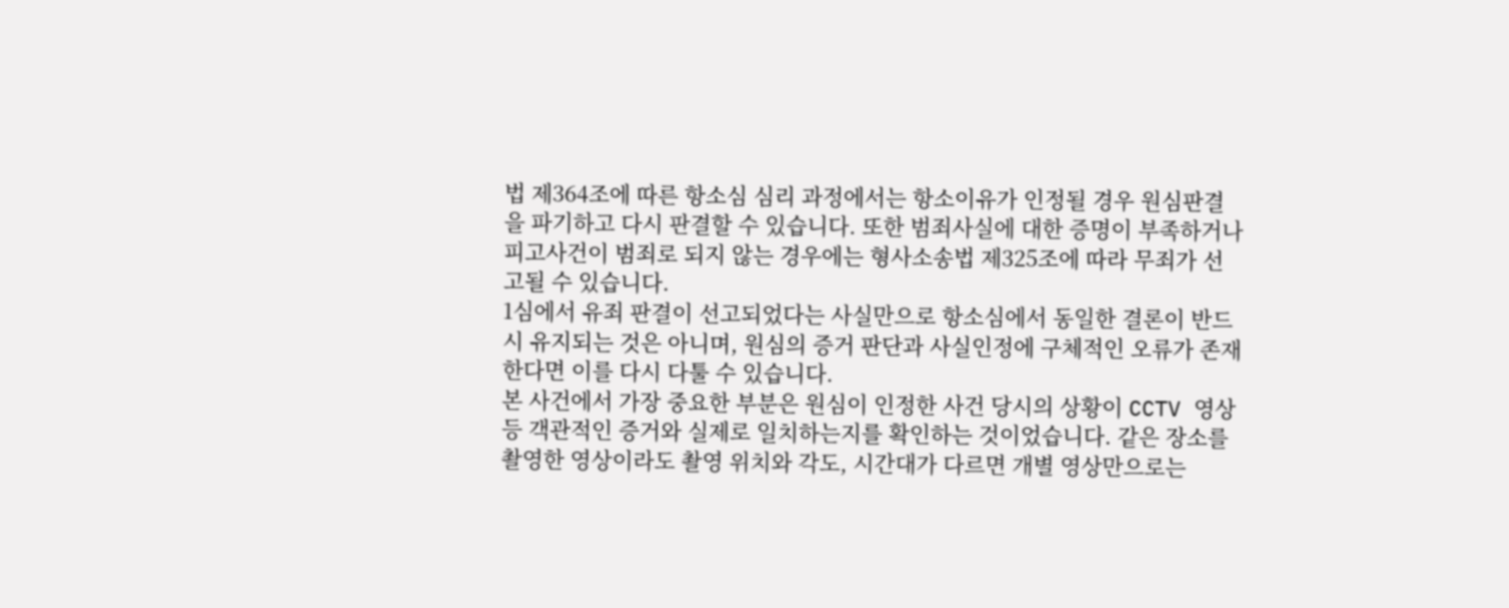법 제364조에 따른 항소심 심리 과정에서는 항소이유가 인정될 경우 원심판결을 파기하고 다시 판결할 수 있습니다. 또한 범죄사실에 대한 증명이 부족하거나 피고사건이 범죄로 되지 않는 경우에는 형사소송법 제325조에 따라 무죄가 선고될 수 있습니다.
1심에서 유죄 판결이 선고되었다는 사실만으로 항소심에서 동일한 결론이 반드시 유지되는 것은 아니며, 원심의 증거 판단과 사실인정에 구체적인 오류가 존재한다면 이를 다시 다툴 수 있습니다.
본 사건에서 가장 중요한 부분은 원심이 인정한 사건 당시의 상황이 CCTV 영상 등 객관적인 증거와 실제로 일치하는지를 확인하는 것이었습니다. 같은 장소를 촬영한 영상이라도 촬영 위치와 각도, 시간대가 다르면 개별 영상만으로는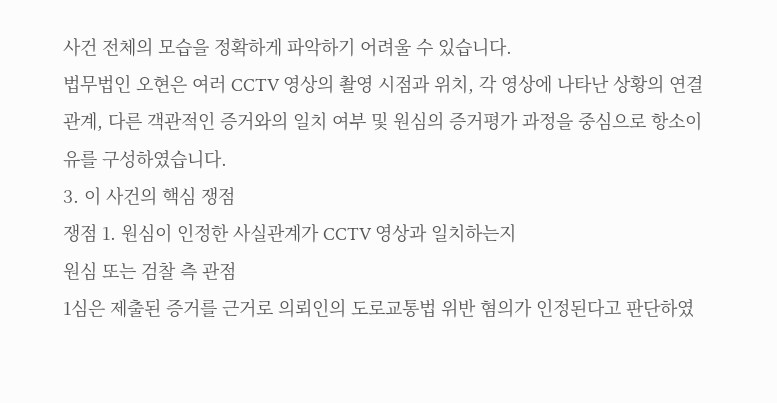사건 전체의 모습을 정확하게 파악하기 어려울 수 있습니다.
법무법인 오현은 여러 CCTV 영상의 촬영 시점과 위치, 각 영상에 나타난 상황의 연결관계, 다른 객관적인 증거와의 일치 여부 및 원심의 증거평가 과정을 중심으로 항소이유를 구성하였습니다.
3. 이 사건의 핵심 쟁점
쟁점 1. 원심이 인정한 사실관계가 CCTV 영상과 일치하는지
원심 또는 검찰 측 관점
1심은 제출된 증거를 근거로 의뢰인의 도로교통법 위반 혐의가 인정된다고 판단하였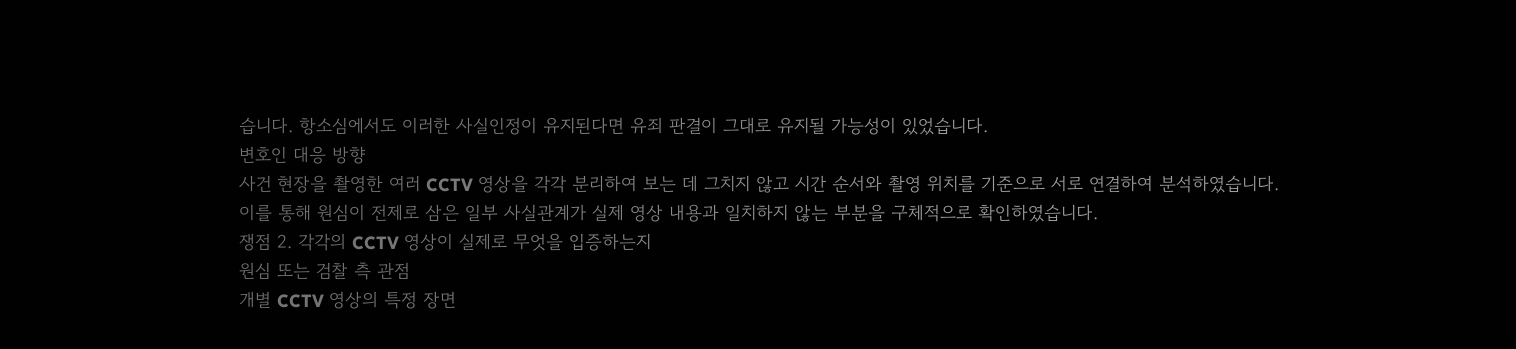습니다. 항소심에서도 이러한 사실인정이 유지된다면 유죄 판결이 그대로 유지될 가능성이 있었습니다.
변호인 대응 방향
사건 현장을 촬영한 여러 CCTV 영상을 각각 분리하여 보는 데 그치지 않고 시간 순서와 촬영 위치를 기준으로 서로 연결하여 분석하였습니다. 이를 통해 원심이 전제로 삼은 일부 사실관계가 실제 영상 내용과 일치하지 않는 부분을 구체적으로 확인하였습니다.
쟁점 2. 각각의 CCTV 영상이 실제로 무엇을 입증하는지
원심 또는 검찰 측 관점
개별 CCTV 영상의 특정 장면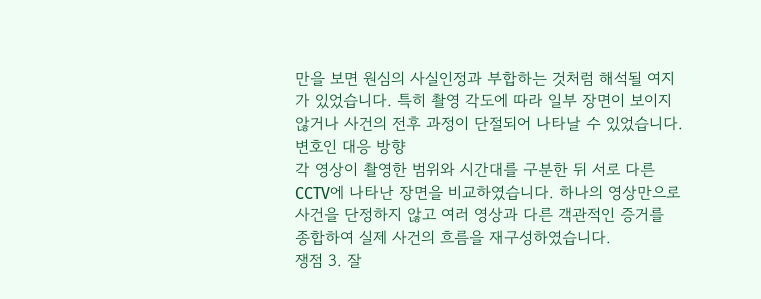만을 보면 원심의 사실인정과 부합하는 것처럼 해석될 여지가 있었습니다. 특히 촬영 각도에 따라 일부 장면이 보이지 않거나 사건의 전후 과정이 단절되어 나타날 수 있었습니다.
변호인 대응 방향
각 영상이 촬영한 범위와 시간대를 구분한 뒤 서로 다른 CCTV에 나타난 장면을 비교하였습니다. 하나의 영상만으로 사건을 단정하지 않고 여러 영상과 다른 객관적인 증거를 종합하여 실제 사건의 흐름을 재구성하였습니다.
쟁점 3. 잘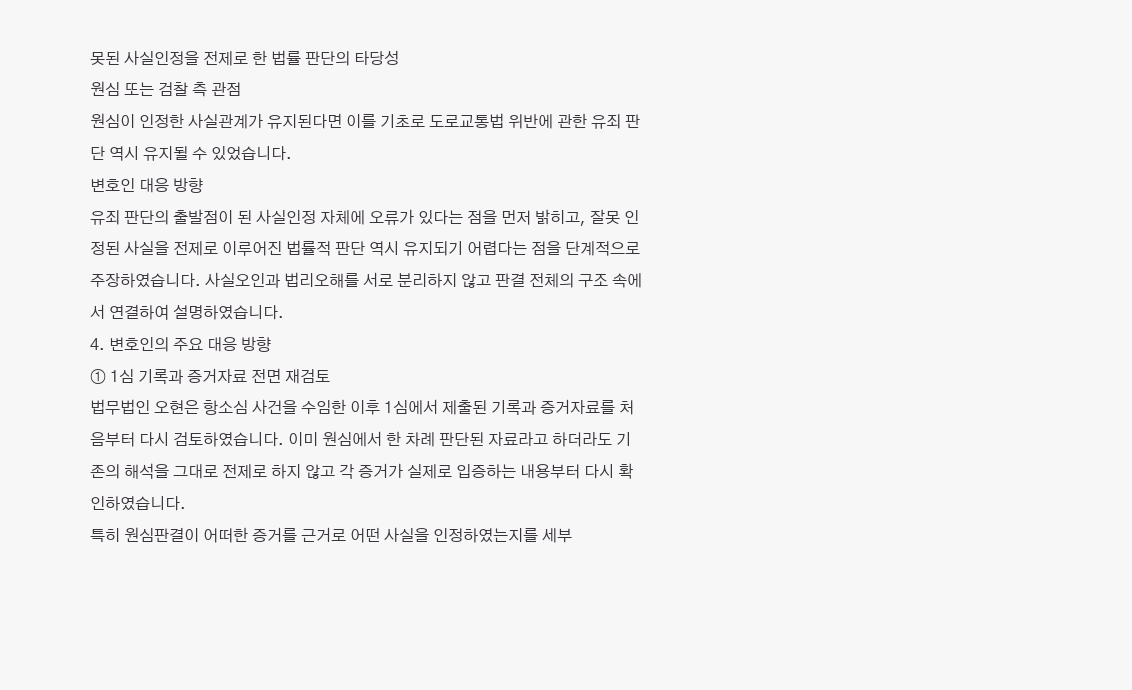못된 사실인정을 전제로 한 법률 판단의 타당성
원심 또는 검찰 측 관점
원심이 인정한 사실관계가 유지된다면 이를 기초로 도로교통법 위반에 관한 유죄 판단 역시 유지될 수 있었습니다.
변호인 대응 방향
유죄 판단의 출발점이 된 사실인정 자체에 오류가 있다는 점을 먼저 밝히고, 잘못 인정된 사실을 전제로 이루어진 법률적 판단 역시 유지되기 어렵다는 점을 단계적으로 주장하였습니다. 사실오인과 법리오해를 서로 분리하지 않고 판결 전체의 구조 속에서 연결하여 설명하였습니다.
4. 변호인의 주요 대응 방향
① 1심 기록과 증거자료 전면 재검토
법무법인 오현은 항소심 사건을 수임한 이후 1심에서 제출된 기록과 증거자료를 처음부터 다시 검토하였습니다. 이미 원심에서 한 차례 판단된 자료라고 하더라도 기존의 해석을 그대로 전제로 하지 않고 각 증거가 실제로 입증하는 내용부터 다시 확인하였습니다.
특히 원심판결이 어떠한 증거를 근거로 어떤 사실을 인정하였는지를 세부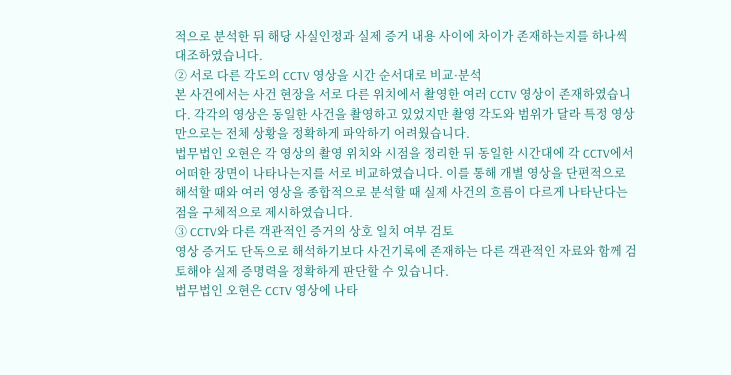적으로 분석한 뒤 해당 사실인정과 실제 증거 내용 사이에 차이가 존재하는지를 하나씩 대조하였습니다.
② 서로 다른 각도의 CCTV 영상을 시간 순서대로 비교·분석
본 사건에서는 사건 현장을 서로 다른 위치에서 촬영한 여러 CCTV 영상이 존재하였습니다. 각각의 영상은 동일한 사건을 촬영하고 있었지만 촬영 각도와 범위가 달라 특정 영상만으로는 전체 상황을 정확하게 파악하기 어려웠습니다.
법무법인 오현은 각 영상의 촬영 위치와 시점을 정리한 뒤 동일한 시간대에 각 CCTV에서 어떠한 장면이 나타나는지를 서로 비교하였습니다. 이를 통해 개별 영상을 단편적으로 해석할 때와 여러 영상을 종합적으로 분석할 때 실제 사건의 흐름이 다르게 나타난다는 점을 구체적으로 제시하였습니다.
③ CCTV와 다른 객관적인 증거의 상호 일치 여부 검토
영상 증거도 단독으로 해석하기보다 사건기록에 존재하는 다른 객관적인 자료와 함께 검토해야 실제 증명력을 정확하게 판단할 수 있습니다.
법무법인 오현은 CCTV 영상에 나타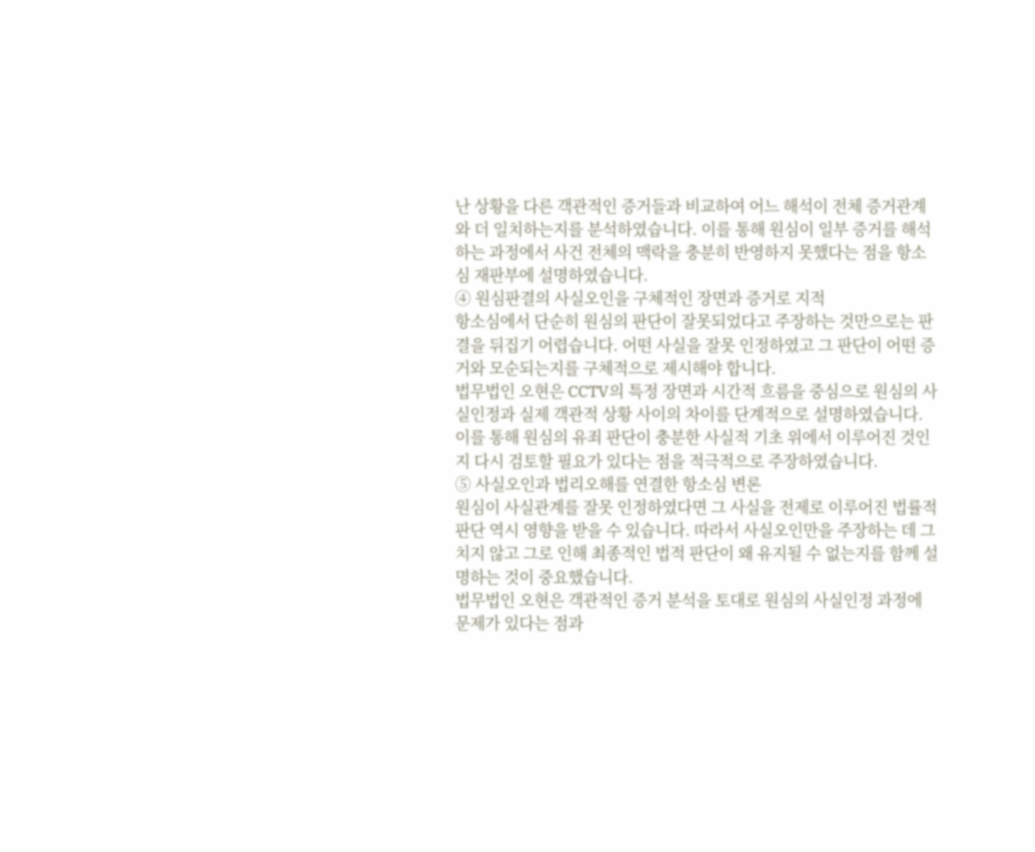난 상황을 다른 객관적인 증거들과 비교하여 어느 해석이 전체 증거관계와 더 일치하는지를 분석하였습니다. 이를 통해 원심이 일부 증거를 해석하는 과정에서 사건 전체의 맥락을 충분히 반영하지 못했다는 점을 항소심 재판부에 설명하였습니다.
④ 원심판결의 사실오인을 구체적인 장면과 증거로 지적
항소심에서 단순히 원심의 판단이 잘못되었다고 주장하는 것만으로는 판결을 뒤집기 어렵습니다. 어떤 사실을 잘못 인정하였고 그 판단이 어떤 증거와 모순되는지를 구체적으로 제시해야 합니다.
법무법인 오현은 CCTV의 특정 장면과 시간적 흐름을 중심으로 원심의 사실인정과 실제 객관적 상황 사이의 차이를 단계적으로 설명하였습니다. 이를 통해 원심의 유죄 판단이 충분한 사실적 기초 위에서 이루어진 것인지 다시 검토할 필요가 있다는 점을 적극적으로 주장하였습니다.
⑤ 사실오인과 법리오해를 연결한 항소심 변론
원심이 사실관계를 잘못 인정하였다면 그 사실을 전제로 이루어진 법률적 판단 역시 영향을 받을 수 있습니다. 따라서 사실오인만을 주장하는 데 그치지 않고 그로 인해 최종적인 법적 판단이 왜 유지될 수 없는지를 함께 설명하는 것이 중요했습니다.
법무법인 오현은 객관적인 증거 분석을 토대로 원심의 사실인정 과정에 문제가 있다는 점과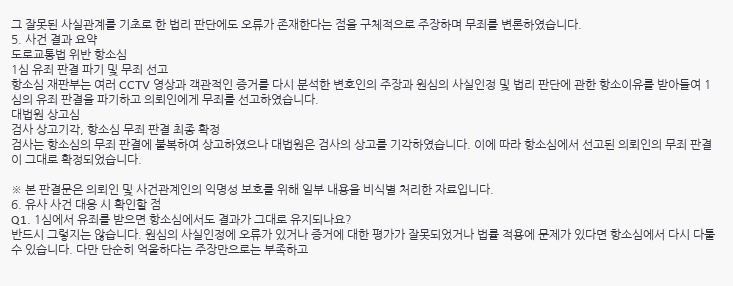그 잘못된 사실관계를 기초로 한 법리 판단에도 오류가 존재한다는 점을 구체적으로 주장하며 무죄를 변론하였습니다.
5. 사건 결과 요약
도로교통법 위반 항소심
1심 유죄 판결 파기 및 무죄 선고
항소심 재판부는 여러 CCTV 영상과 객관적인 증거를 다시 분석한 변호인의 주장과 원심의 사실인정 및 법리 판단에 관한 항소이유를 받아들여 1심의 유죄 판결을 파기하고 의뢰인에게 무죄를 선고하였습니다.
대법원 상고심
검사 상고기각, 항소심 무죄 판결 최종 확정
검사는 항소심의 무죄 판결에 불복하여 상고하였으나 대법원은 검사의 상고를 기각하였습니다. 이에 따라 항소심에서 선고된 의뢰인의 무죄 판결이 그대로 확정되었습니다.

※ 본 판결문은 의뢰인 및 사건관계인의 익명성 보호를 위해 일부 내용을 비식별 처리한 자료입니다.
6. 유사 사건 대응 시 확인할 점
Q1. 1심에서 유죄를 받으면 항소심에서도 결과가 그대로 유지되나요?
반드시 그렇지는 않습니다. 원심의 사실인정에 오류가 있거나 증거에 대한 평가가 잘못되었거나 법률 적용에 문제가 있다면 항소심에서 다시 다툴 수 있습니다. 다만 단순히 억울하다는 주장만으로는 부족하고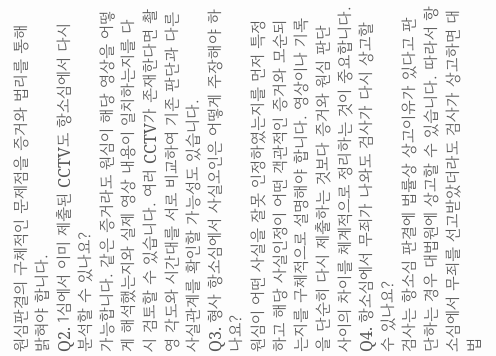원심판결의 구체적인 문제점을 증거와 법리를 통해 밝혀야 합니다.
Q2. 1심에서 이미 제출된 CCTV도 항소심에서 다시 분석할 수 있나요?
가능합니다. 같은 증거라도 원심이 해당 영상을 어떻게 해석했는지와 실제 영상 내용이 일치하는지를 다시 검토할 수 있습니다. 여러 CCTV가 존재한다면 촬영 각도와 시간대를 서로 비교하여 기존 판단과 다른 사실관계를 확인할 가능성도 있습니다.
Q3. 형사 항소심에서 사실오인은 어떻게 주장해야 하나요?
원심이 어떤 사실을 잘못 인정하였는지를 먼저 특정하고 해당 사실인정이 어떤 객관적인 증거와 모순되는지를 구체적으로 설명해야 합니다. 영상이나 기록을 단순히 다시 제출하는 것보다 증거와 원심 판단 사이의 차이를 체계적으로 정리하는 것이 중요합니다.
Q4. 항소심에서 무죄가 나와도 검사가 다시 상고할 수 있나요?
검사는 항소심 판결에 법률상 상고이유가 있다고 판단하는 경우 대법원에 상고할 수 있습니다. 따라서 항소심에서 무죄를 선고받았더라도 검사가 상고하면 대법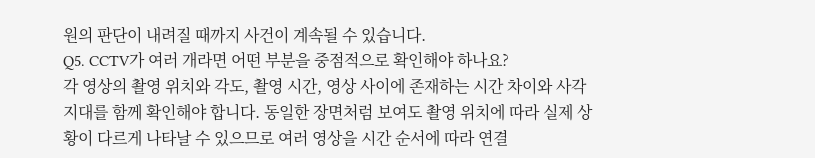원의 판단이 내려질 때까지 사건이 계속될 수 있습니다.
Q5. CCTV가 여러 개라면 어떤 부분을 중점적으로 확인해야 하나요?
각 영상의 촬영 위치와 각도, 촬영 시간, 영상 사이에 존재하는 시간 차이와 사각지대를 함께 확인해야 합니다. 동일한 장면처럼 보여도 촬영 위치에 따라 실제 상황이 다르게 나타날 수 있으므로 여러 영상을 시간 순서에 따라 연결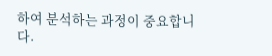하여 분석하는 과정이 중요합니다.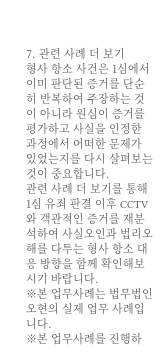7. 관련 사례 더 보기
형사 항소 사건은 1심에서 이미 판단된 증거를 단순히 반복하여 주장하는 것이 아니라 원심이 증거를 평가하고 사실을 인정한 과정에서 어떠한 문제가 있었는지를 다시 살펴보는 것이 중요합니다.
관련 사례 더 보기를 통해 1심 유죄 판결 이후 CCTV와 객관적인 증거를 재분석하여 사실오인과 법리오해를 다투는 형사 항소 대응 방향을 함께 확인해보시기 바랍니다.
※본 업무사례는 법무법인 오현의 실제 업무 사례입니다.
※본 업무사례를 진행하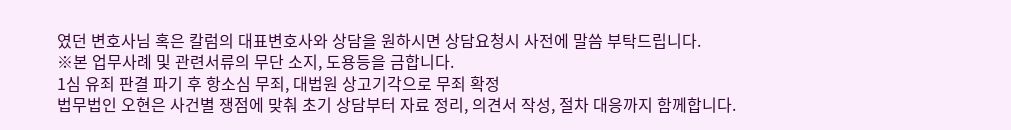였던 변호사님 혹은 칼럼의 대표변호사와 상담을 원하시면 상담요청시 사전에 말씀 부탁드립니다.
※본 업무사례 및 관련서류의 무단 소지, 도용등을 금합니다.
1심 유죄 판결 파기 후 항소심 무죄, 대법원 상고기각으로 무죄 확정
법무법인 오현은 사건별 쟁점에 맞춰 초기 상담부터 자료 정리, 의견서 작성, 절차 대응까지 함께합니다.